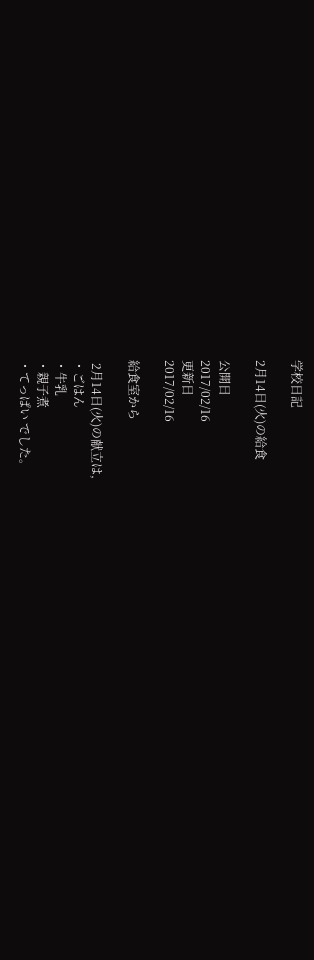学校日記

2月14日(火)の給食

公開日
2017/02/16
更新日
2017/02/16

給食室から

 2月14日(火)の献立は,
・ごはん
・牛乳
・親子煮
・てっぱい でした。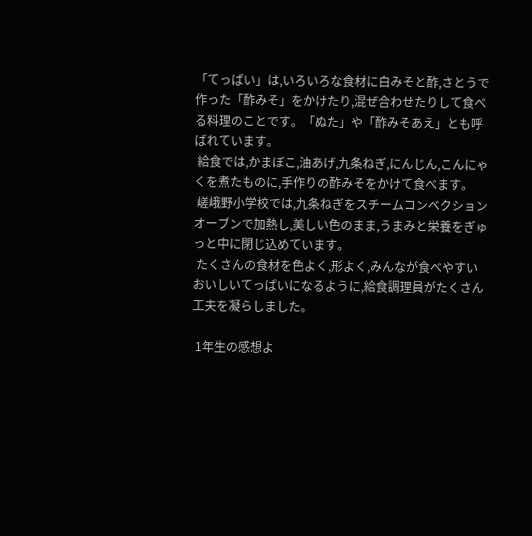「てっぱい」は,いろいろな食材に白みそと酢,さとうで作った「酢みそ」をかけたり,混ぜ合わせたりして食べる料理のことです。「ぬた」や「酢みそあえ」とも呼ばれています。
 給食では,かまぼこ,油あげ,九条ねぎ,にんじん,こんにゃくを煮たものに,手作りの酢みそをかけて食べます。
 嵯峨野小学校では,九条ねぎをスチームコンベクションオーブンで加熱し,美しい色のまま,うまみと栄養をぎゅっと中に閉じ込めています。
 たくさんの食材を色よく,形よく,みんなが食べやすいおいしいてっぱいになるように,給食調理員がたくさん工夫を凝らしました。

 1年生の感想よ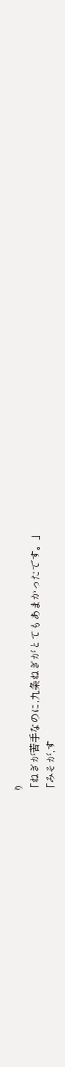り
「ねぎが苦手なのに,九条ねぎがとてもあまかったです。」
「みそが,す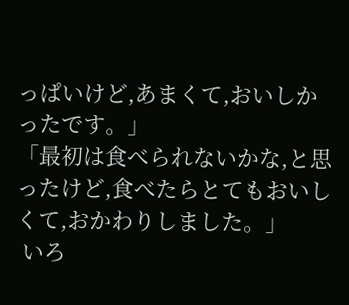っぱいけど,あまくて,おいしかったです。」
「最初は食べられないかな,と思ったけど,食べたらとてもおいしくて,おかわりしました。」
 いろ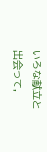いろな献立と出会って,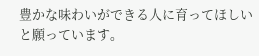豊かな味わいができる人に育ってほしいと願っています。